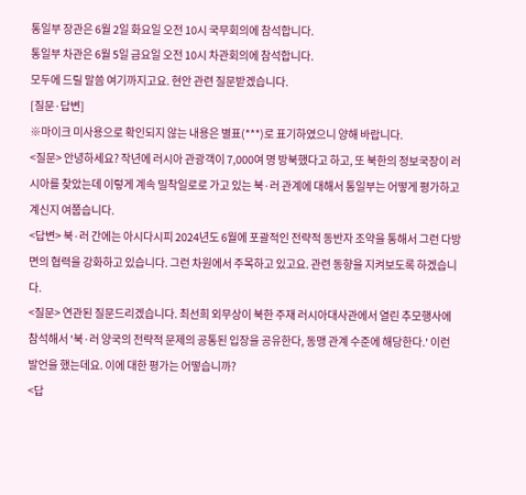통일부 장관은 6월 2일 화요일 오전 10시 국무회의에 참석합니다.
통일부 차관은 6월 5일 금요일 오전 10시 차관회의에 참석합니다.
모두에 드릴 말씀 여기까지고요. 현안 관련 질문받겠습니다.
[질문·답변]
※마이크 미사용으로 확인되지 않는 내용은 별표(***)로 표기하였으니 양해 바랍니다.
<질문> 안녕하세요? 작년에 러시아 관광객이 7,000여 명 방북했다고 하고, 또 북한의 정보국장이 러시아를 찾았는데 이렇게 계속 밀착일로로 가고 있는 북·러 관계에 대해서 통일부는 어떻게 평가하고 계신지 여쭙습니다.
<답변> 북·러 간에는 아시다시피 2024년도 6월에 포괄적인 전략적 동반자 조약을 통해서 그런 다방면의 협력을 강화하고 있습니다. 그런 차원에서 주목하고 있고요. 관련 동향을 지켜보도록 하겠습니다.
<질문> 연관된 질문드리겠습니다. 최선희 외무상이 북한 주재 러시아대사관에서 열린 추모행사에 참석해서 '북·러 양국의 전략적 문제의 공통된 입장을 공유한다, 동맹 관계 수준에 해당한다.' 이런 발언을 했는데요. 이에 대한 평가는 어떻습니까?
<답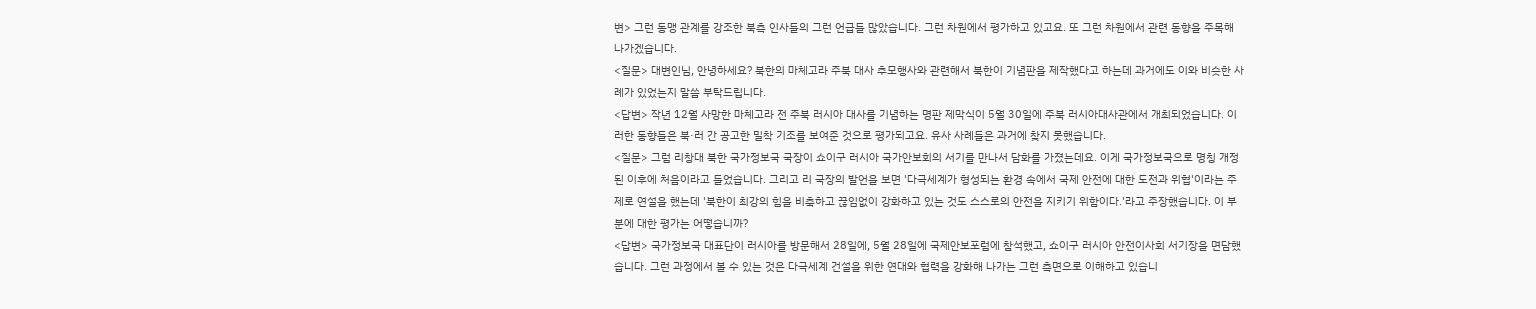변> 그런 동맹 관계를 강조한 북측 인사들의 그런 언급들 많았습니다. 그런 차원에서 평가하고 있고요. 또 그런 차원에서 관련 동향을 주목해 나가겠습니다.
<질문> 대변인님, 안녕하세요? 북한의 마체고라 주북 대사 추모행사와 관련해서 북한이 기념판을 제작했다고 하는데 과거에도 이와 비슷한 사례가 있었는지 말씀 부탁드립니다.
<답변> 작년 12월 사망한 마체고라 전 주북 러시아 대사를 기념하는 명판 제막식이 5월 30일에 주북 러시아대사관에서 개최되었습니다. 이러한 동향들은 북·러 간 공고한 밀착 기조를 보여준 것으로 평가되고요. 유사 사례들은 과거에 찾지 못했습니다.
<질문> 그럼 리창대 북한 국가정보국 국장이 쇼이구 러시아 국가안보회의 서기를 만나서 담화를 가졌는데요. 이게 국가정보국으로 명칭 개정된 이후에 처음이라고 들었습니다. 그리고 리 국장의 발언을 보면 '다극세계가 형성되는 환경 속에서 국제 안전에 대한 도전과 위협'이라는 주제로 연설을 했는데 '북한이 최강의 힘을 비축하고 끊임없이 강화하고 있는 것도 스스로의 안전을 지키기 위함이다.'라고 주장했습니다. 이 부분에 대한 평가는 어떻습니까?
<답변> 국가정보국 대표단이 러시아를 방문해서 28일에, 5월 28일에 국제안보포럼에 참석했고, 쇼이구 러시아 안전이사회 서기장을 면담했습니다. 그런 과정에서 볼 수 있는 것은 다극세계 건설을 위한 연대와 협력을 강화해 나가는 그런 측면으로 이해하고 있습니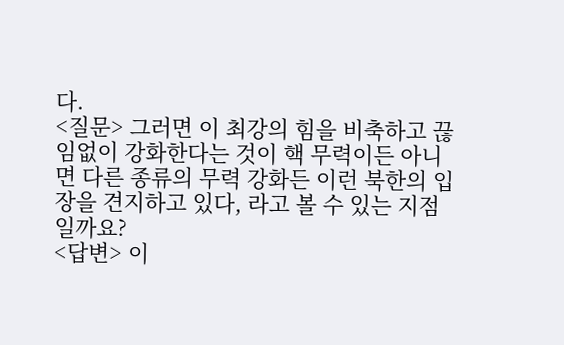다.
<질문> 그러면 이 최강의 힘을 비축하고 끊임없이 강화한다는 것이 핵 무력이든 아니면 다른 종류의 무력 강화든 이런 북한의 입장을 견지하고 있다, 라고 볼 수 있는 지점일까요?
<답변> 이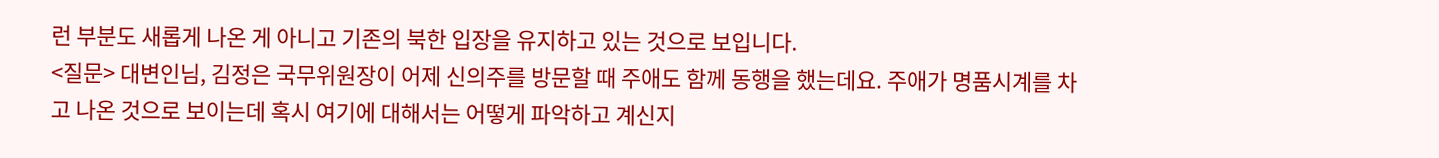런 부분도 새롭게 나온 게 아니고 기존의 북한 입장을 유지하고 있는 것으로 보입니다.
<질문> 대변인님, 김정은 국무위원장이 어제 신의주를 방문할 때 주애도 함께 동행을 했는데요. 주애가 명품시계를 차고 나온 것으로 보이는데 혹시 여기에 대해서는 어떻게 파악하고 계신지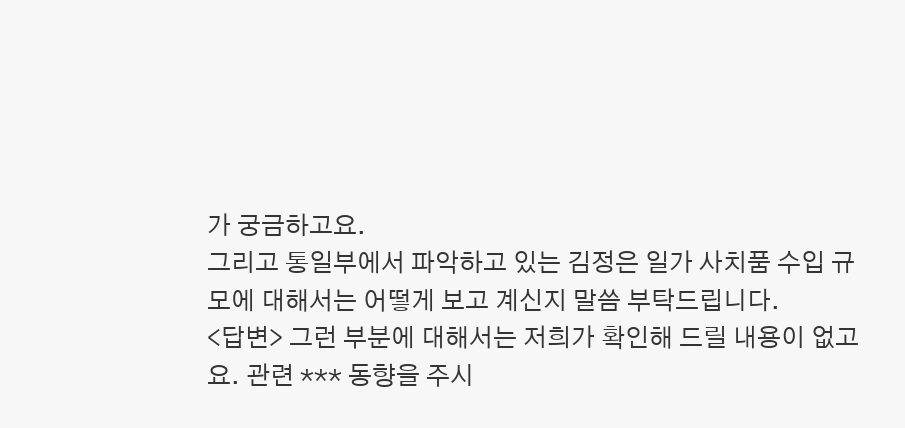가 궁금하고요.
그리고 통일부에서 파악하고 있는 김정은 일가 사치품 수입 규모에 대해서는 어떻게 보고 계신지 말씀 부탁드립니다.
<답변> 그런 부분에 대해서는 저희가 확인해 드릴 내용이 없고요. 관련 *** 동향을 주시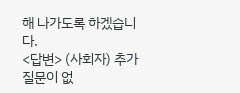해 나가도록 하겠습니다.
<답변> (사회자) 추가 질문이 없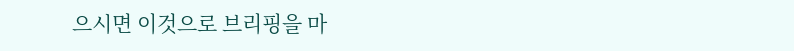으시면 이것으로 브리핑을 마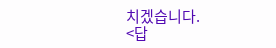치겠습니다.
<답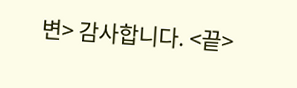변> 감사합니다. <끝>